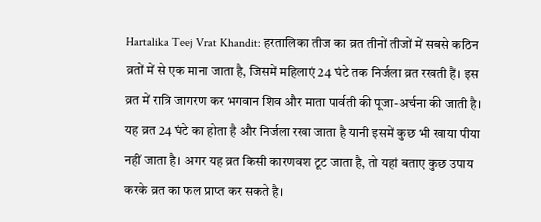Hartalika Teej Vrat Khandit: हरतालिका तीज का व्रत तीनों तीजों में सबसे कठिन व्रतों में से एक माना जाता है, जिसमें महिलाएं 24 घंटे तक निर्जला व्रत रखती हैं। इस व्रत में रात्रि जागरण कर भगवान शिव और माता पार्वती की पूजा-अर्चना की जाती है।
यह व्रत 24 घंटे का होता है और निर्जला रखा जाता है यानी इसमें कुछ भी खाया पीया नहीं जाता है। अगर यह व्रत किसी कारणवश टूट जाता है, तो यहां बताए कुछ उपाय करके व्रत का फल प्राप्त कर सकते है।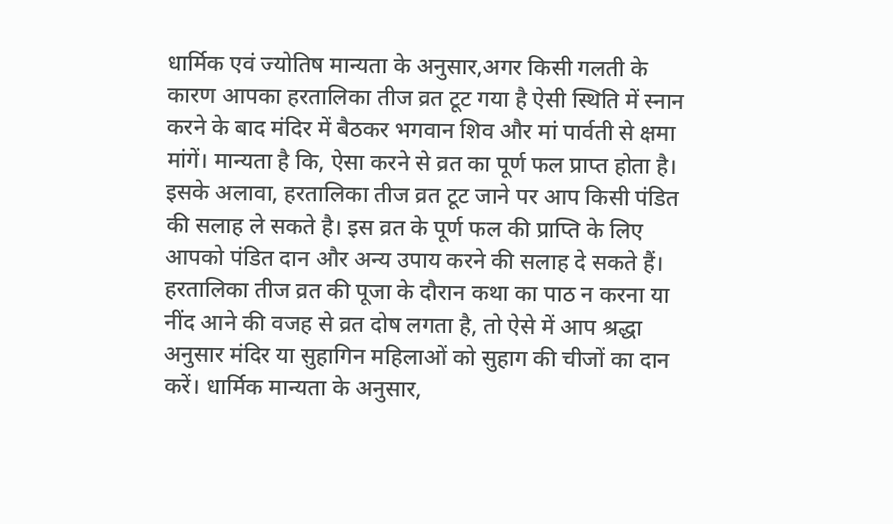धार्मिक एवं ज्योतिष मान्यता के अनुसार,अगर किसी गलती के कारण आपका हरतालिका तीज व्रत टूट गया है ऐसी स्थिति में स्नान करने के बाद मंदिर में बैठकर भगवान शिव और मां पार्वती से क्षमा मांगें। मान्यता है कि, ऐसा करने से व्रत का पूर्ण फल प्राप्त होता है।
इसके अलावा, हरतालिका तीज व्रत टूट जाने पर आप किसी पंडित की सलाह ले सकते है। इस व्रत के पूर्ण फल की प्राप्ति के लिए आपको पंडित दान और अन्य उपाय करने की सलाह दे सकते हैं।
हरतालिका तीज व्रत की पूजा के दौरान कथा का पाठ न करना या नींद आने की वजह से व्रत दोष लगता है, तो ऐसे में आप श्रद्धा अनुसार मंदिर या सुहागिन महिलाओं को सुहाग की चीजों का दान करें। धार्मिक मान्यता के अनुसार,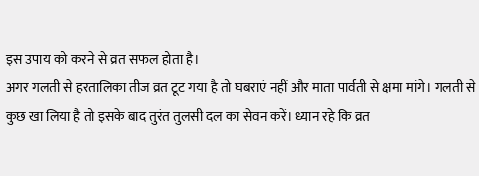इस उपाय को करने से व्रत सफल होता है।
अगर गलती से हरतालिका तीज व्रत टूट गया है तो घबराएं नहीं और माता पार्वती से क्षमा मांगे। गलती से कुछ खा लिया है तो इसके बाद तुरंत तुलसी दल का सेवन करें। ध्यान रहे कि व्रत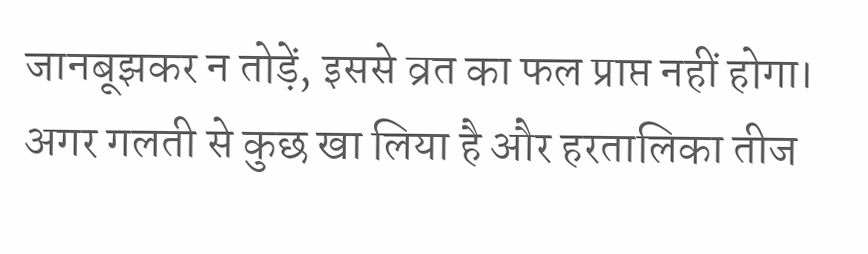जानबूझकर न तोड़ें, इससे व्रत का फल प्राप्त नहीं होगा।
अगर गलती से कुछ खा लिया है और हरतालिका तीज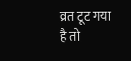व्रत टूट गया है तो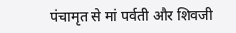पंचामृत से मां पर्वती और शिवजी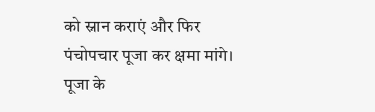को स्नान कराएं और फिर पंचोपचार पूजा कर क्षमा मांगे। पूजा के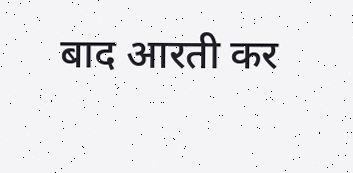बाद आरती कर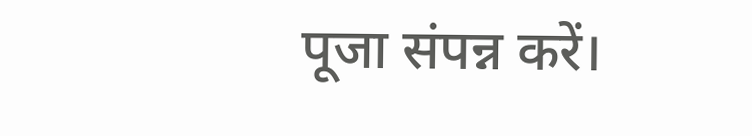पूजा संपन्न करें।